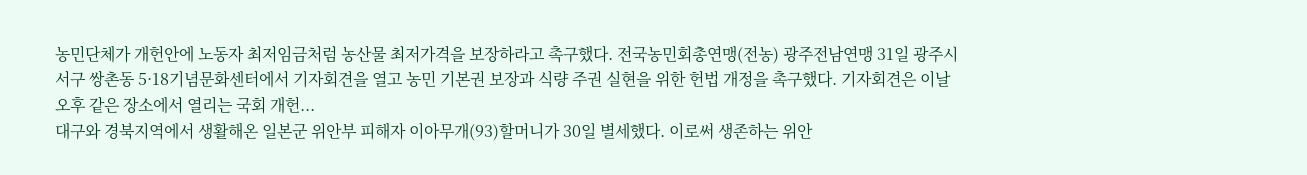농민단체가 개헌안에 노동자 최저임금처럼 농산물 최저가격을 보장하라고 촉구했다. 전국농민회총연맹(전농) 광주전남연맹 31일 광주시 서구 쌍촌동 5·18기념문화센터에서 기자회견을 열고 농민 기본권 보장과 식량 주권 실현을 위한 헌법 개정을 촉구했다. 기자회견은 이날 오후 같은 장소에서 열리는 국회 개헌...
대구와 경북지역에서 생활해온 일본군 위안부 피해자 이아무개(93)할머니가 30일 별세했다. 이로써 생존하는 위안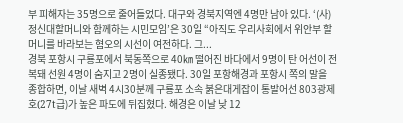부 피해자는 35명으로 줄어들었다. 대구와 경북지역엔 4명만 남아 있다. ‘(사)정신대할머니와 함께하는 시민모임’은 30일 “아직도 우리사회에서 위안부 할머니를 바라보는 혐오의 시선이 여전하다. 그...
경북 포항시 구룡포에서 북동쪽으로 40㎞ 떨어진 바다에서 9명이 탄 어선이 전복돼 선원 4명이 숨지고 2명이 실종됐다. 30일 포항해경과 포항시 쪽의 말을 종합하면, 이날 새벽 4시30분께 구룡포 소속 붉은대게잡이 통발어선 803광제호(27t급)가 높은 파도에 뒤집혔다. 해경은 이날 낮 12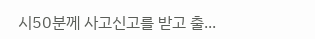시50분께 사고신고를 받고 출...